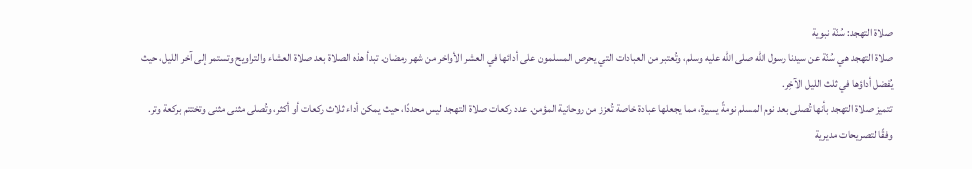صلاة التهجد: سُنّة نبوية
صلاة التهجد هي سُنّة عن سيدنا رسول الله صلى الله عليه وسلم، وتُعتبر من العبادات التي يحرص المسلمون على أدائها في العشر الأواخر من شهر رمضان. تبدأ هذه الصلاة بعد صلاة العشاء والتراويح وتستمر إلى آخر الليل، حيث يُفضل أداؤها في ثلث الليل الآخِر.
تتميز صلاة التهجد بأنها تُصلى بعد نوم المسلم نومةً يسيرة، مما يجعلها عبادة خاصة تُعزز من روحانية المؤمن. عدد ركعات صلاة التهجد ليس محددًا، حيث يمكن أداء ثلاث ركعات أو أكثر، وتُصلى مثنى مثنى وتختتم بركعة وتر.
وفقًا لتصريحات مديرية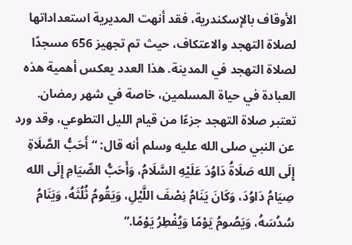الأوقاف بالإسكندرية، فقد أنهت المديرية استعداداتها لصلاة التهجد والاعتكاف، حيث تم تجهيز 656 مسجدًا لصلاة التهجد في المدينة. هذا العدد يعكس أهمية هذه العبادة في حياة المسلمين، خاصة في شهر رمضان.
تعتبر صلاة التهجد جزءًا من قيام الليل التطوعي، وقد ورد عن النبي صلى الله عليه وسلم أنه قال: “أَحَبُّ الصَّلَاةِ إِلَى الله صَلَاةُ دَاوُدَ عَلَيْهِ السَّلَامُ، وَأَحَبُّ الصِّيَامِ إِلَى الله صِيَامُ دَاوُدَ، وَكَانَ يَنَامُ نِصْفَ اللَّيْلِ، وَيَقُومُ ثُلُثَهُ، وَيَنَامُ سُدُسَهُ، وَيَصُومُ يَوْمًا وَيُفْطِرُ يَوْمًا.”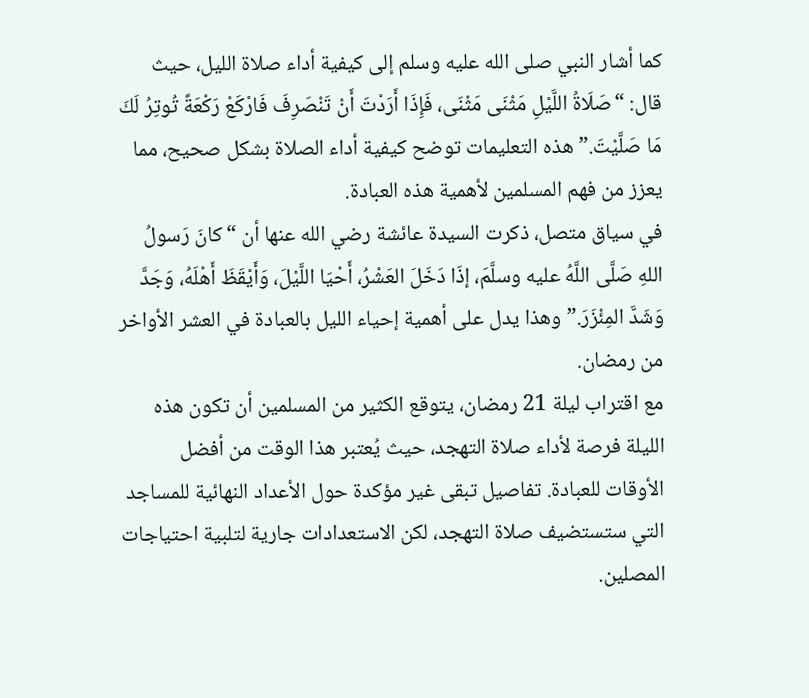كما أشار النبي صلى الله عليه وسلم إلى كيفية أداء صلاة الليل، حيث قال: “صَلَاةُ اللَّيْلِ مَثْنَى مَثْنَى، فَإِذَا أَرَدْتَ أَنْ تَنْصَرِفَ فَارْكَعْ رَكْعَةً تُوتِرُ لَكَ مَا صَلَّيْتَ.” هذه التعليمات توضح كيفية أداء الصلاة بشكل صحيح، مما يعزز من فهم المسلمين لأهمية هذه العبادة.
في سياق متصل، ذكرت السيدة عائشة رضي الله عنها أن “كانَ رَسولُ اللهِ صَلَّى اللَّهُ عليه وسلَّمَ، إذَا دَخَلَ العَشْرُ، أَحْيَا اللَّيْلَ، وَأَيْقَظَ أَهْلَهُ، وَجَدَّ وَشَدَّ المِئْزَرَ.” وهذا يدل على أهمية إحياء الليل بالعبادة في العشر الأواخر من رمضان.
مع اقتراب ليلة 21 رمضان، يتوقع الكثير من المسلمين أن تكون هذه الليلة فرصة لأداء صلاة التهجد، حيث يُعتبر هذا الوقت من أفضل الأوقات للعبادة. تفاصيل تبقى غير مؤكدة حول الأعداد النهائية للمساجد التي ستستضيف صلاة التهجد، لكن الاستعدادات جارية لتلبية احتياجات المصلين.